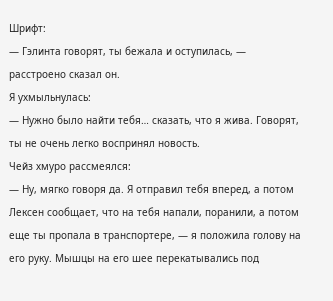Шрифт:
— Гэлинта говорят, ты бежала и оступилась, — расстроено сказал он.
Я ухмыльнулась:
— Нужно было найти тебя… сказать, что я жива. Говорят, ты не очень легко воспринял новость.
Чейз хмуро рассмеялся:
— Ну, мягко говоря да. Я отправил тебя вперед, а потом Лексен сообщает, что на тебя напали, поранили, а потом еще ты пропала в транспортере, — я положила голову на его руку. Мышцы на его шее перекатывались под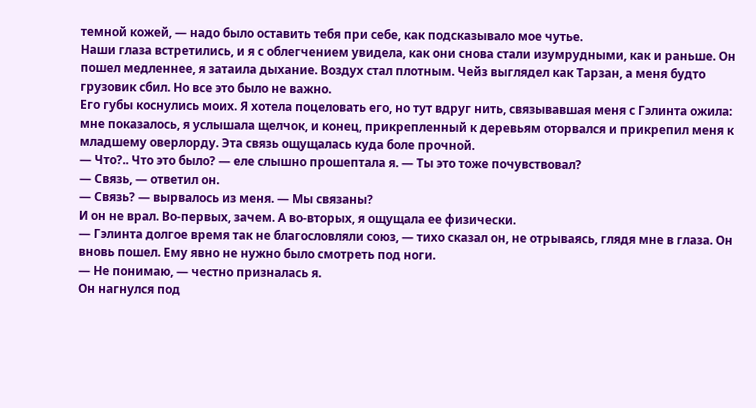темной кожей, — надо было оставить тебя при себе, как подсказывало мое чутье.
Наши глаза встретились, и я с облегчением увидела, как они снова стали изумрудными, как и раньше. Он пошел медленнее, я затаила дыхание. Воздух стал плотным. Чейз выглядел как Тарзан, а меня будто грузовик сбил. Но все это было не важно.
Его губы коснулись моих. Я хотела поцеловать его, но тут вдруг нить, связывавшая меня с Гэлинта ожила: мне показалось, я услышала щелчок, и конец, прикрепленный к деревьям оторвался и прикрепил меня к младшему оверлорду. Эта связь ощущалась куда боле прочной.
— Что?.. Что это было? — еле слышно прошептала я. — Ты это тоже почувствовал?
— Связь, — ответил он.
— Связь? — вырвалось из меня. — Мы связаны?
И он не врал. Во-первых, зачем. А во-вторых, я ощущала ее физически.
— Гэлинта долгое время так не благословляли союз, — тихо сказал он, не отрываясь, глядя мне в глаза. Он вновь пошел. Ему явно не нужно было смотреть под ноги.
— Не понимаю, — честно призналась я.
Он нагнулся под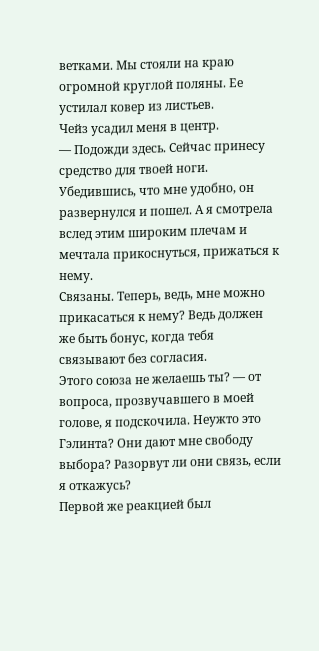ветками. Мы стояли на краю огромной круглой поляны. Ее устилал ковер из листьев.
Чейз усадил меня в центр.
— Подожди здесь. Сейчас принесу средство для твоей ноги.
Убедившись, что мне удобно, он развернулся и пошел. А я смотрела вслед этим широким плечам и мечтала прикоснуться, прижаться к нему.
Связаны. Теперь, ведь, мне можно прикасаться к нему? Ведь должен же быть бонус, когда тебя связывают без согласия.
Этого союза не желаешь ты? — от вопроса, прозвучавшего в моей голове, я подскочила. Неужто это Гэлинта? Они дают мне свободу выбора? Разорвут ли они связь, если я откажусь?
Первой же реакцией был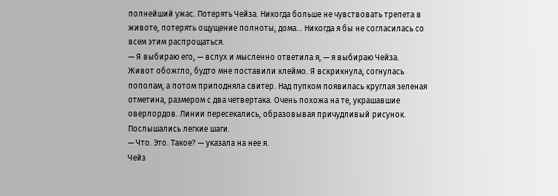полнейший ужас. Потерять Чейза. Никогда больше не чувствовать трепета в животе, потерять ощущение полноты, дома… Никогда я бы не согласилась со всем этим распрощаться.
— Я выбираю его, — вслух и мысленно ответила я, — я выбираю Чейза.
Живот обожгло, будто мне поставили клеймо. Я вскрикнула, согнулась пополам, а потом приподняла свитер. Над пупком появилась круглая зеленая отметина, размером с два четвертака. Очень похожа на те, украшавшие оверлордов. Линии пересекались, образовывая причудливый рисунок.
Послышались легкие шаги.
— Что. Это. Такое? — указала на нее я.
Чейз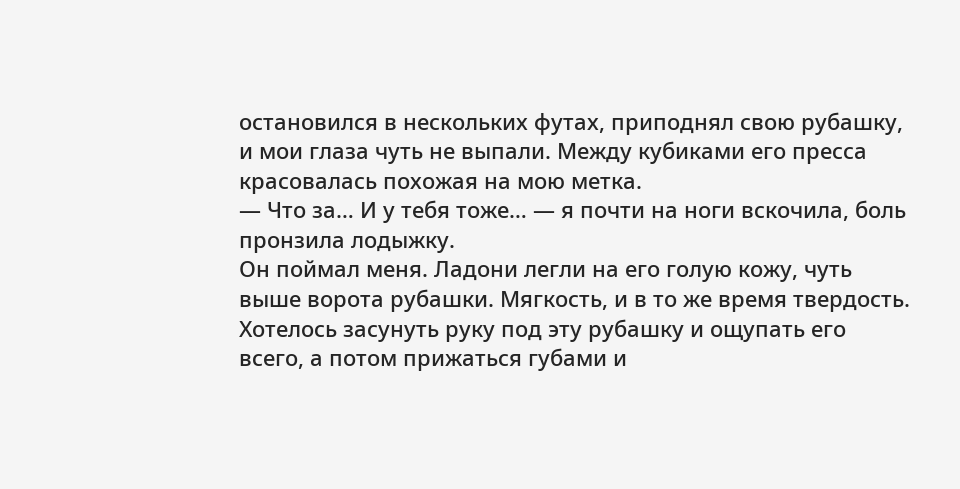остановился в нескольких футах, приподнял свою рубашку, и мои глаза чуть не выпали. Между кубиками его пресса красовалась похожая на мою метка.
— Что за… И у тебя тоже… — я почти на ноги вскочила, боль пронзила лодыжку.
Он поймал меня. Ладони легли на его голую кожу, чуть выше ворота рубашки. Мягкость, и в то же время твердость. Хотелось засунуть руку под эту рубашку и ощупать его всего, а потом прижаться губами и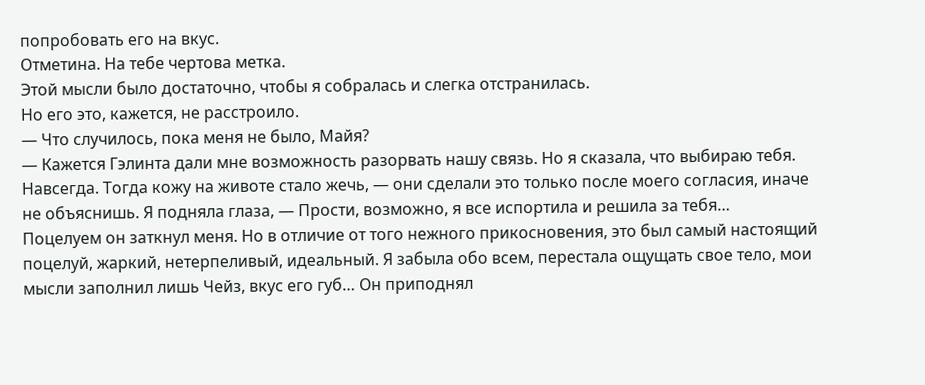попробовать его на вкус.
Отметина. На тебе чертова метка.
Этой мысли было достаточно, чтобы я собралась и слегка отстранилась.
Но его это, кажется, не расстроило.
— Что случилось, пока меня не было, Майя?
— Кажется Гэлинта дали мне возможность разорвать нашу связь. Но я сказала, что выбираю тебя. Навсегда. Тогда кожу на животе стало жечь, — они сделали это только после моего согласия, иначе не объяснишь. Я подняла глаза, — Прости, возможно, я все испортила и решила за тебя…
Поцелуем он заткнул меня. Но в отличие от того нежного прикосновения, это был самый настоящий поцелуй, жаркий, нетерпеливый, идеальный. Я забыла обо всем, перестала ощущать свое тело, мои мысли заполнил лишь Чейз, вкус его губ… Он приподнял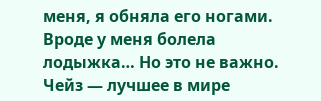меня, я обняла его ногами. Вроде у меня болела лодыжка… Но это не важно. Чейз — лучшее в мире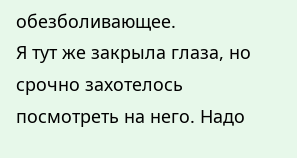обезболивающее.
Я тут же закрыла глаза, но срочно захотелось посмотреть на него. Надо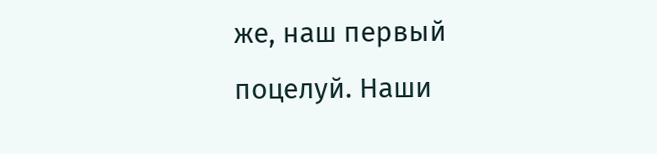же, наш первый поцелуй. Наши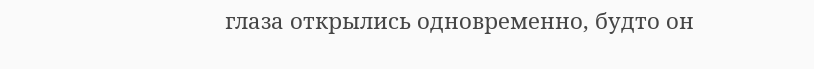глаза открылись одновременно, будто он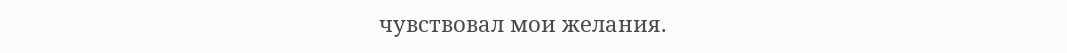чувствовал мои желания.